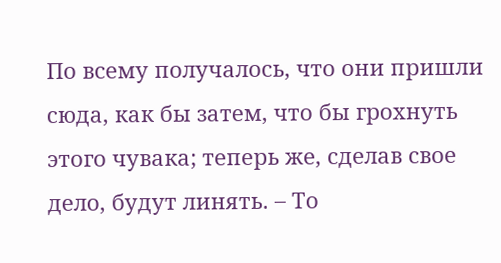По всему получалось, что они пришли сюда, как бы затем, что бы грохнуть этого чувака; теперь же, сделав свое дело, будут линять. – То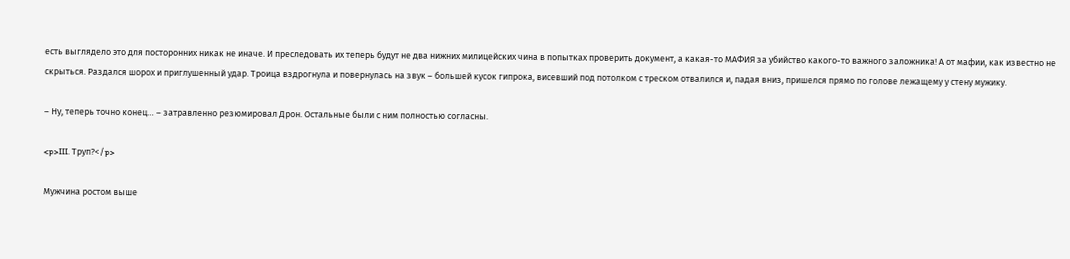есть выглядело это для посторонних никак не иначе. И преследовать их теперь будут не два нижних милицейских чина в попытках проверить документ, а какая-то МАФИЯ за убийство какого-то важного заложника! А от мафии, как известно не скрыться. Раздался шорох и приглушенный удар. Троица вздрогнула и повернулась на звук – большей кусок гипрока, висевший под потолком с треском отвалился и, падая вниз, пришелся прямо по голове лежащему у стену мужику.

– Ну, теперь точно конец… – затравленно резюмировал Дрон. Остальные были с ним полностью согласны.

<p>III. Труп?</p>

Мужчина ростом выше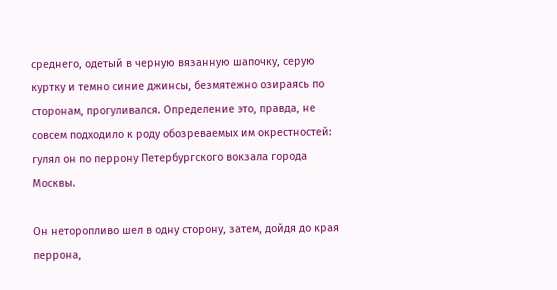среднего, одетый в черную вязанную шапочку, серую куртку и темно синие джинсы, безмятежно озираясь по сторонам, прогуливался. Определение это, правда, не совсем подходило к роду обозреваемых им окрестностей: гулял он по перрону Петербургского вокзала города Москвы.

Он неторопливо шел в одну сторону, затем, дойдя до края перрона,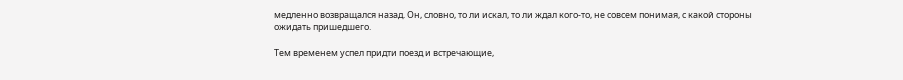медленно возвращался назад. Он, словно, то ли искал, то ли ждал кого-то, не совсем понимая, с какой стороны ожидать пришедшего.

Тем временем успел придти поезд и встречающие,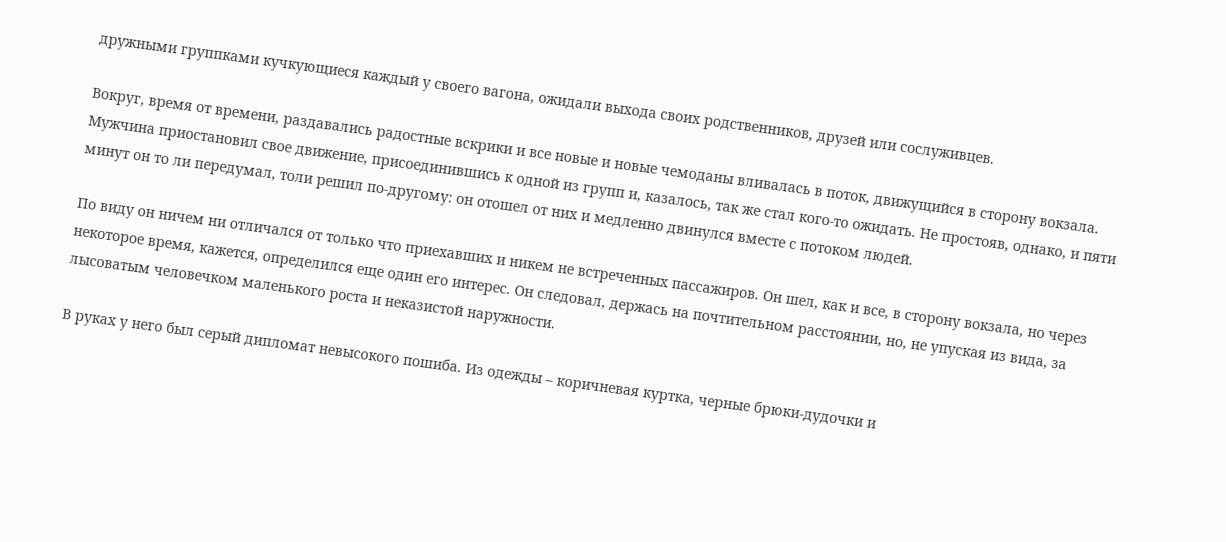дружными группками кучкующиеся каждый у своего вагона, ожидали выхода своих родственников, друзей или сослуживцев.

Вокруг, время от времени, раздавались радостные вскрики и все новые и новые чемоданы вливалась в поток, движущийся в сторону вокзала. Мужчина приостановил свое движение, присоединившись к одной из групп и, казалось, так же стал кого-то ожидать. Не простояв, однако, и пяти минут он то ли передумал, толи решил по-другому: он отошел от них и медленно двинулся вместе с потоком людей.

По виду он ничем ни отличался от только что приехавших и никем не встреченных пассажиров. Он шел, как и все, в сторону вокзала, но через некоторое время, кажется, определился еще один его интерес. Он следовал, держась на почтительном расстоянии, но, не упуская из вида, за лысоватым человечком маленького роста и неказистой наружности.

В руках у него был серый дипломат невысокого пошиба. Из одежды – коричневая куртка, черные брюки-дудочки и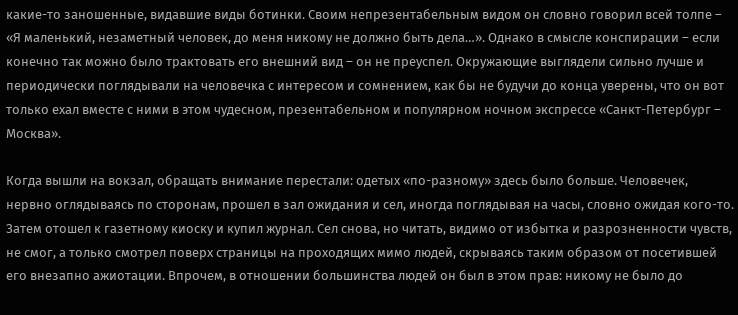какие-то заношенные, видавшие виды ботинки. Своим непрезентабельным видом он словно говорил всей толпе – «Я маленький, незаметный человек, до меня никому не должно быть дела…». Однако в смысле конспирации – если конечно так можно было трактовать его внешний вид – он не преуспел. Окружающие выглядели сильно лучше и периодически поглядывали на человечка с интересом и сомнением, как бы не будучи до конца уверены, что он вот только ехал вместе с ними в этом чудесном, презентабельном и популярном ночном экспрессе «Санкт-Петербург – Москва».

Когда вышли на вокзал, обращать внимание перестали: одетых «по-разному» здесь было больше. Человечек, нервно оглядываясь по сторонам, прошел в зал ожидания и сел, иногда поглядывая на часы, словно ожидая кого-то. Затем отошел к газетному киоску и купил журнал. Сел снова, но читать, видимо от избытка и разрозненности чувств, не смог, а только смотрел поверх страницы на проходящих мимо людей, скрываясь таким образом от посетившей его внезапно ажиотации. Впрочем, в отношении большинства людей он был в этом прав: никому не было до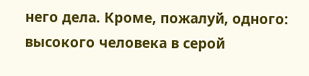него дела. Кроме, пожалуй, одного: высокого человека в серой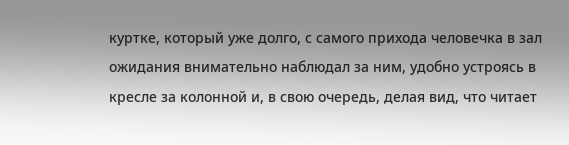куртке, который уже долго, с самого прихода человечка в зал ожидания внимательно наблюдал за ним, удобно устроясь в кресле за колонной и, в свою очередь, делая вид, что читает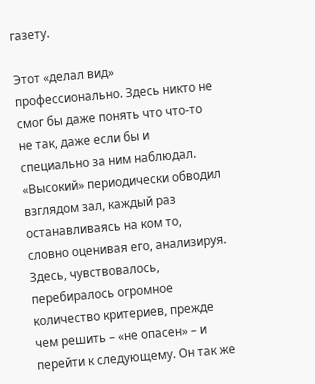газету.

Этот «делал вид» профессионально. Здесь никто не смог бы даже понять что что-то не так, даже если бы и специально за ним наблюдал. «Высокий» периодически обводил взглядом зал, каждый раз останавливаясь на ком то, словно оценивая его, анализируя. Здесь, чувствовалось, перебиралось огромное количество критериев, прежде чем решить – «не опасен» – и перейти к следующему. Он так же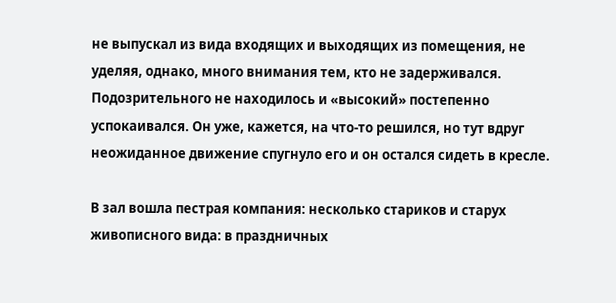не выпускал из вида входящих и выходящих из помещения, не уделяя, однако, много внимания тем, кто не задерживался. Подозрительного не находилось и «высокий» постепенно успокаивался. Он уже, кажется, на что-то решился, но тут вдруг неожиданное движение спугнуло его и он остался сидеть в кресле.

В зал вошла пестрая компания: несколько стариков и старух живописного вида: в праздничных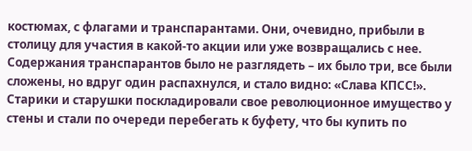костюмах, с флагами и транспарантами. Они, очевидно, прибыли в столицу для участия в какой-то акции или уже возвращались с нее. Содержания транспарантов было не разглядеть – их было три, все были сложены, но вдруг один распахнулся, и стало видно: «Слава КПСС!». Старики и старушки поскладировали свое революционное имущество у стены и стали по очереди перебегать к буфету, что бы купить по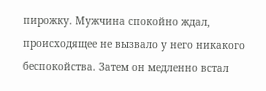пирожку. Мужчина спокойно ждал, происходящее не вызвало у него никакого беспокойства. Затем он медленно встал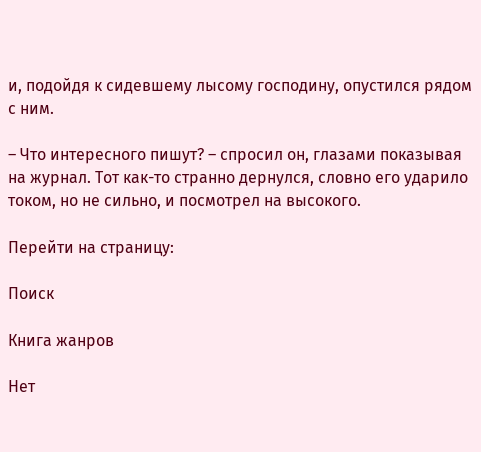и, подойдя к сидевшему лысому господину, опустился рядом с ним.

– Что интересного пишут? – спросил он, глазами показывая на журнал. Тот как-то странно дернулся, словно его ударило током, но не сильно, и посмотрел на высокого.

Перейти на страницу:

Поиск

Книга жанров

Нет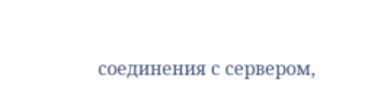соединения с сервером,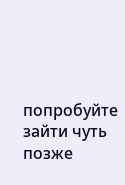попробуйте зайти чуть позже